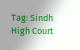Tag: Sindh High Court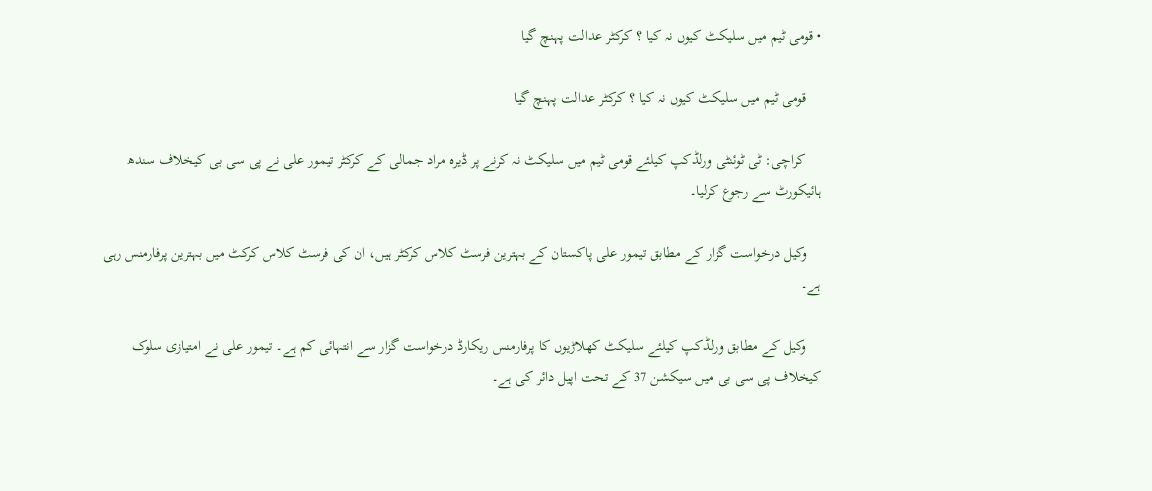• قومی ٹیم میں سلیکٹ کیوں نہ کیا ؟ کرکٹر عدالت پہنچ گیا

    قومی ٹیم میں سلیکٹ کیوں نہ کیا ؟ کرکٹر عدالت پہنچ گیا

    کراچی: ٹی ٹوئنٹی ورلڈکپ کیلئے قومی ٹیم میں سلیکٹ نہ کرنے پر ڈیرہ مراد جمالی کے کرکٹر تیمور علی نے پی سی بی کیخلاف سندھ ہائیکورٹ سے رجوع کرلیا۔

    وکیل درخواست گزار کے مطابق تیمور علی پاکستان کے بہترین فرسٹ کلاس کرکٹر ہیں، ان کی فرسٹ کلاس کرکٹ میں بہترین پرفارمنس رہی ہے۔

    وکیل کے مطابق ورلڈکپ کیلئے سلیکٹ کھلاڑیوں کا پرفارمنس ریکارڈ درخواست گزار سے انتہائی کم ہے۔ تیمور علی نے امتیازی سلوک کیخلاف پی سی بی میں سیکشن 37 کے تحت اپیل دائر کی ہے۔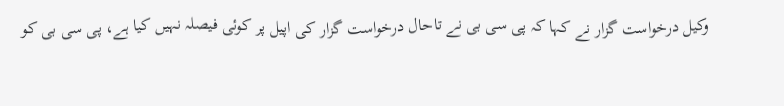وکیل درخواست گزار نے کہا کہ پی سی بی نے تاحال درخواست گزار کی اپیل پر کوئی فیصلہ نہیں کیا ہے، پی سی بی کو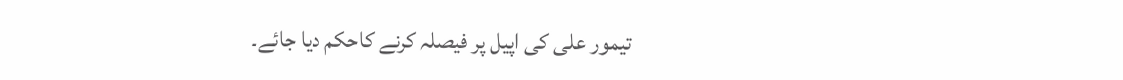تیمور علی کی اپیل پر فیصلہ کرنے کاحکم دیا جائے۔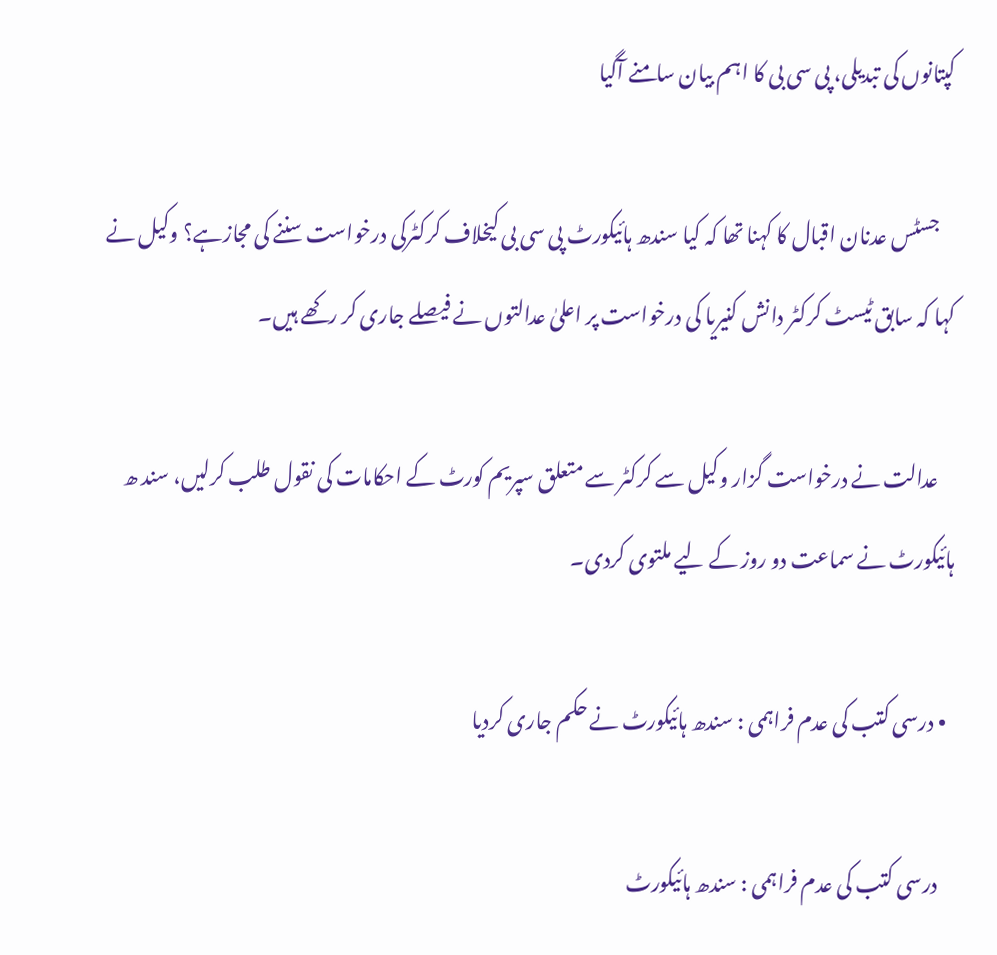کپتانوں کی تبدیلی، پی سی بی کا اہم بیان سامنے آگیا

    جسٹس عدنان اقبال کا کہنا تھا کہ کیا سندھ ہائیکورٹ پی سی بی کیخلاف کرکٹرکی درخواست سننے کی مجازہے؟ وکیل نے کہا کہ سابق ٹیسٹ کرکٹر دانش کنیریا کی درخواست پر اعلیٰ عدالتوں نے فیصلے جاری کر رکھے ہیں۔

    عدالت نے درخواست گزار وکیل سے کرکٹر سے متعلق سپریم کورٹ کے احکامات کی نقول طلب کرلیں، سند ھ ہائیکورٹ نے سماعت دو روز کے لیے ملتوی کردی۔

  • درسی کتب کی عدم فراہمی : سندھ ہائیکورٹ نے حکم جاری کردیا

    درسی کتب کی عدم فراہمی : سندھ ہائیکورٹ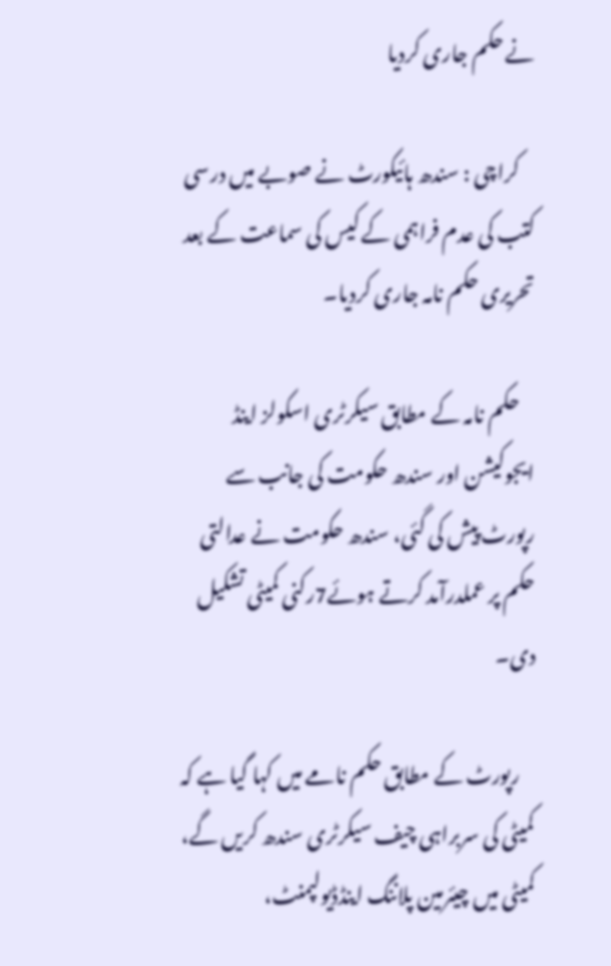نے حکم جاری کردیا

    کراچی : سندھ ہائیکورٹ نے صوبے میں درسی کتب کی عدم فراہمی کے کیس کی سماعت کے بعد تحریری حکم نامہ جاری کردیا۔

    حکم نامہ کے مطابق سیکرٹری اسکولز اینڈ ایجوکیشن اور سندھ حکومت کی جانب سے رپورٹ پیش کی گئی، سندھ حکومت نے عدالتی حکم پر عملدرآمد کرتے ہوئے7رکنی کمیٹی تشکیل دی۔

    رپورٹ کے مطابق حکم نامے میں کہا گیا ہے کہ کمیٹی کی سربراہی چیف سیکرٹری سندھ کریں گے، کمیٹی میں چیئرمین پلاننگ اینڈڈیولپمنٹ،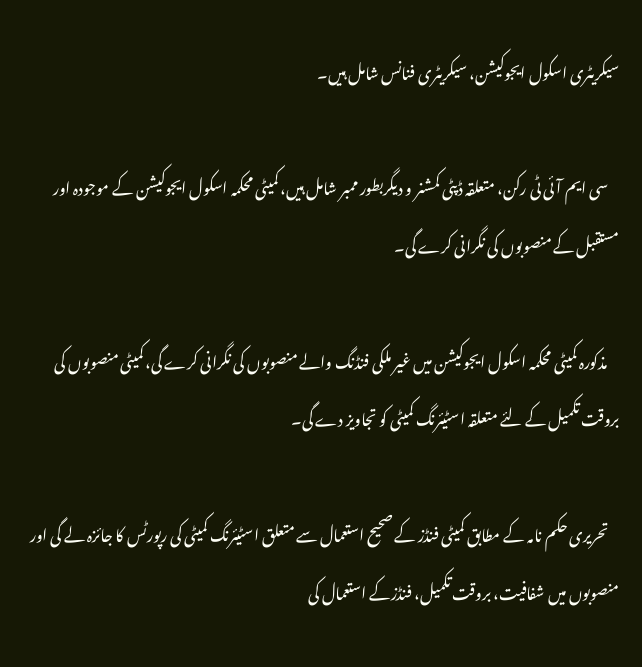سیکریٹری اسکول ایجوکیشن، سیکریٹری فنانس شامل ہیں۔

    سی ایم آئی ٹی رکن، متعلقہ ڈپٹی کمشنر و دیگربطور ممبر شامل ہیں، کمیٹی محکمہ اسکول ایجوکیشن کے موجودہ اور مستقبل کے منصوبوں کی نگرانی کرے گی۔

    مذکورہ کمیٹی محکمہ اسکول ایجوکیشن میں غیر ملکی فنڈنگ والے منصوبوں کی نگرانی کرے گی، کمیٹی منصوبوں کی بروقت تکمیل کے لئے متعلقہ اسٹیئرنگ کمیٹی کو تجاویز دے گی۔

    تحریری حکم نامہ کے مطابق کمیٹی فنڈز کے صحیح استعمال سے متعلق اسٹیئرنگ کمیٹی کی رپورٹس کا جائزہ لے گی اور منصوبوں میں شفافیت، بروقت تکمیل، فنڈزکے استعمال کی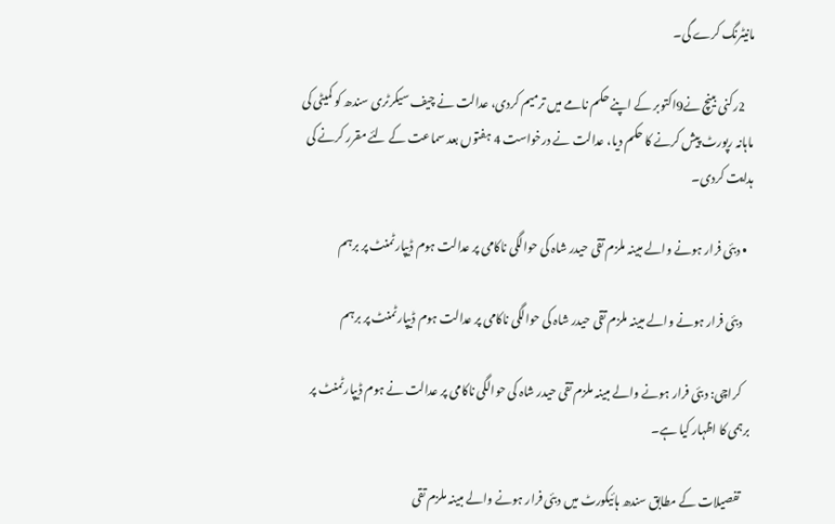مانیٹرنگ کرے گی۔

    2رکنی بینچ نے9اکتوبر کے اپنے حکم نامے میں ترمیم کردی، عدالت نے چیف سیکرٹری سندھ کو کمیٹی کی ماہانہ رپورٹ پیش کرنے کا حکم دیا، عدالت نے درخواست 4 ہفتوں بعد سماعت کے لئے مقرر کرنے کی ہدایت کردی۔

  • دبئی فرار ہونے والے مبینہ ملزم تقی حیدر شاہ کی حوالگی ناکامی پر عدالت ہوم ڈیپارٹمنٹ پر برہم

    دبئی فرار ہونے والے مبینہ ملزم تقی حیدر شاہ کی حوالگی ناکامی پر عدالت ہوم ڈیپارٹمنٹ پر برہم

    کراچی: دبئی فرار ہونے والے مبینہ ملزم تقی حیدر شاہ کی حوالگی ناکامی پر عدالت نے ہوم ڈیپارٹمنٹ پر برہمی کا اظہار کیا ہے۔

    تفصیلات کے مطابق سندھ ہائیکورٹ میں دبئی فرار ہونے والے مبینہ ملزم تقی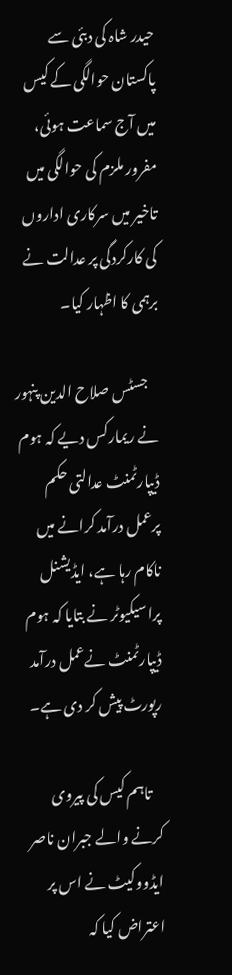حیدر شاہ کی دبئی سے پاکستان حوالگی کے کیس میں آج سماعت ہوئی، مفرور ملزم کی حوالگی میں تاخیر میں سرکاری اداروں کی کارکردگی پر عدالت نے برہمی کا اظہار کیا۔

    جسٹس صلاح الدین پنہور نے ریمارکس دیے کہ ہوم ڈیپارٹمنٹ عدالتی حکم پرعمل درآمد کرانے میں ناکام رہا ہے، ایڈیشنل پراسیکیوٹر نے بتایا کہ ہوم ڈیپارٹمنٹ نےعمل درآمد رپورٹ پیش کر دی ہے۔

    تاہم کیس کی پیروی کرنے والے جبران ناصر ایڈووکیٹ نے اس پر اعتراض کیا کہ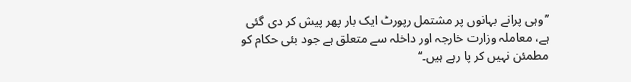’’وہی پرانے بہانوں پر مشتمل رپورٹ ایک بار پھر پیش کر دی گئی ہے، معاملہ وزارت خارجہ اور داخلہ سے متعلق ہے جود بئی حکام کو مطمئن نہیں کر پا رہے ہیں۔‘‘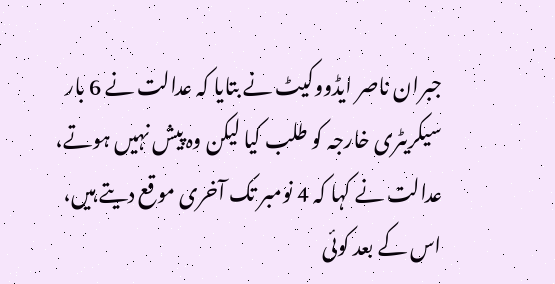جبران ناصر ایڈووکیٹ نے بتایا کہ عدالت نے 6 بار سیکریٹری خارجہ کو طلب کیا لیکن وہ پیش نہیں ہوتے، عدالت نے کہا کہ 4 نومبر تک آخری موقع دیتے ہیں، اس کے بعد کوئی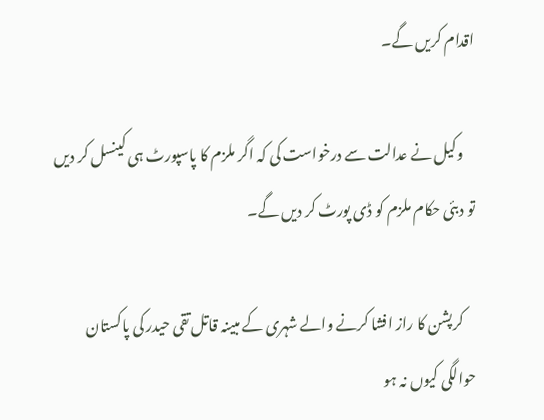اقدام کریں گے۔

    وکیل نے عدالت سے درخواست کی کہ اگر ملزم کا پاسپورٹ ہی کینسل کر دیں تو دبئی حکام ملزم کو ڈی پورٹ کر دیں گے۔

    کرپشن کا راز افشا کرنے والے شہری کے مبینہ قاتل تقی حیدر کی پاکستان حوالگی کیوں نہ ہو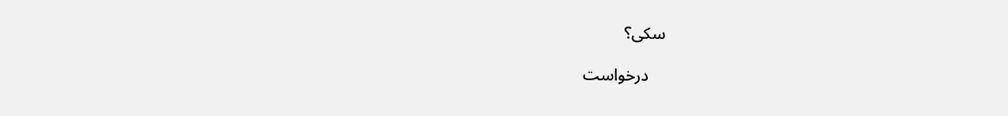سکی؟

    درخواست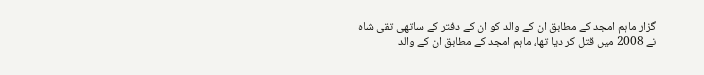گزار ماہم امجد کے مطابق ان کے والد کو ان کے دفتر کے ساتھی تقی شاہ نے 2008 میں قتل کر دیا تھا، ماہم امجد کے مطابق ان کے والد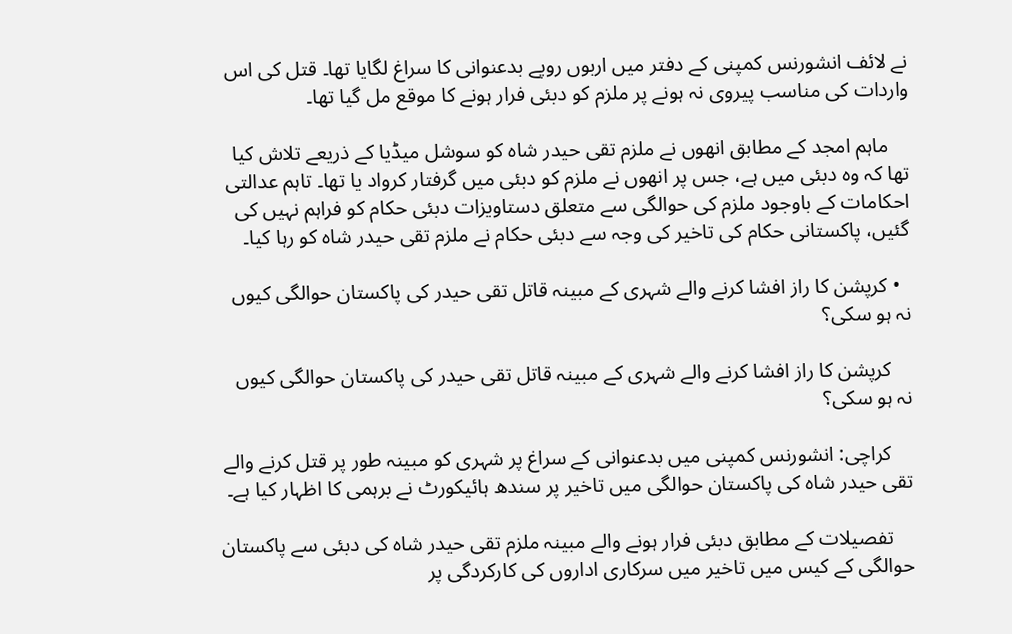نے لائف انشورنس کمپنی کے دفتر میں اربوں روپے بدعنوانی کا سراغ لگایا تھا۔ قتل کی اس واردات کی مناسب پیروی نہ ہونے پر ملزم کو دبئی فرار ہونے کا موقع مل گیا تھا۔

    ماہم امجد کے مطابق انھوں نے ملزم تقی حیدر شاہ کو سوشل میڈیا کے ذریعے تلاش کیا تھا کہ وہ دبئی میں ہے، جس پر انھوں نے ملزم کو دبئی میں گرفتار کرواد یا تھا۔ تاہم عدالتی احکامات کے باوجود ملزم کی حوالگی سے متعلق دستاویزات دبئی حکام کو فراہم نہیں کی گئیں، پاکستانی حکام کی تاخیر کی وجہ سے دبئی حکام نے ملزم تقی حیدر شاہ کو رہا کیا۔

  • کرپشن کا راز افشا کرنے والے شہری کے مبینہ قاتل تقی حیدر کی پاکستان حوالگی کیوں نہ ہو سکی؟

    کرپشن کا راز افشا کرنے والے شہری کے مبینہ قاتل تقی حیدر کی پاکستان حوالگی کیوں نہ ہو سکی؟

    کراچی: انشورنس کمپنی میں بدعنوانی کے سراغ پر شہری کو مبینہ طور پر قتل کرنے والے تقی حیدر شاہ کی پاکستان حوالگی میں تاخیر پر سندھ ہائیکورٹ نے برہمی کا اظہار کیا ہے۔

    تفصیلات کے مطابق دبئی فرار ہونے والے مبینہ ملزم تقی حیدر شاہ کی دبئی سے پاکستان حوالگی کے کیس میں تاخیر میں سرکاری اداروں کی کارکردگی پر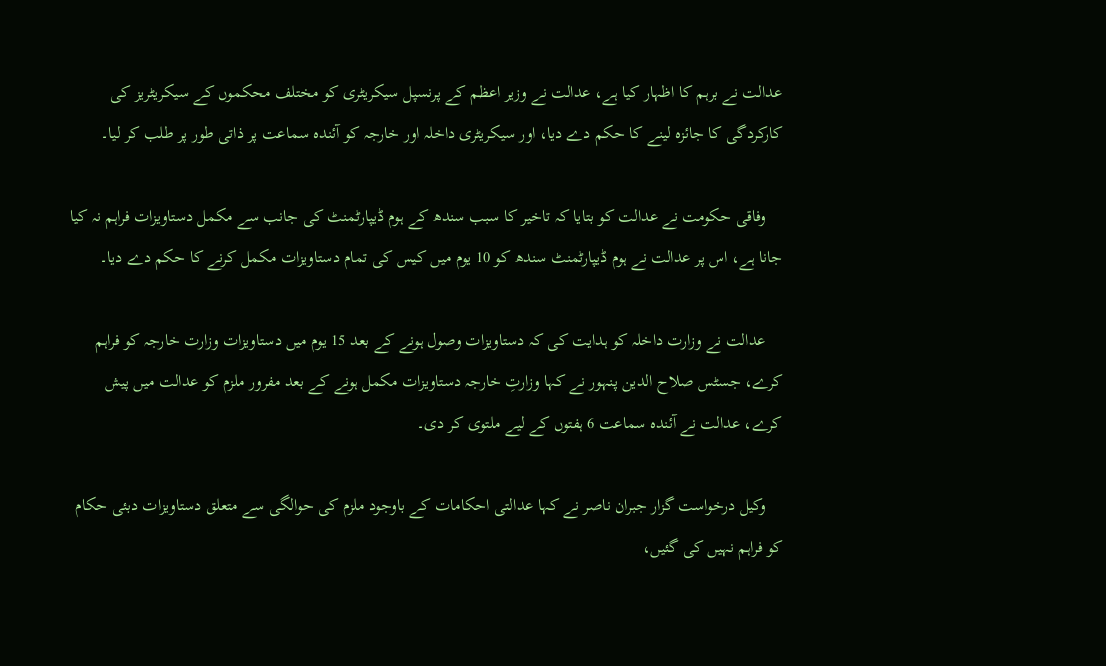عدالت نے برہم کا اظہار کیا ہے، عدالت نے وزیر اعظم کے پرنسپل سیکریٹری کو مختلف محکموں کے سیکریٹریز کی کارکردگی کا جائزہ لینے کا حکم دے دیا، اور سیکریٹری داخلہ اور خارجہ کو آئندہ سماعت پر ذاتی طور پر طلب کر لیا۔

    وفاقی حکومت نے عدالت کو بتایا کہ تاخیر کا سبب سندھ کے ہوم ڈیپارٹمنٹ کی جانب سے مکمل دستاویزات فراہم نہ کیا جانا ہے، اس پر عدالت نے ہوم ڈیپارٹمنٹ سندھ کو 10 یوم میں کیس کی تمام دستاویزات مکمل کرنے کا حکم دے دیا۔

    عدالت نے وزارت داخلہ کو ہدایت کی کہ دستاویزات وصول ہونے کے بعد 15 یوم میں دستاویزات وزارت خارجہ کو فراہم کرے، جسٹس صلاح الدین پنہور نے کہا وزارتِ خارجہ دستاویزات مکمل ہونے کے بعد مفرور ملزم کو عدالت میں پیش کرے، عدالت نے آئندہ سماعت 6 ہفتوں کے لیے ملتوی کر دی۔

    وکیل درخواست گزار جبران ناصر نے کہا عدالتی احکامات کے باوجود ملزم کی حوالگی سے متعلق دستاویزات دبئی حکام کو فراہم نہیں کی گئیں،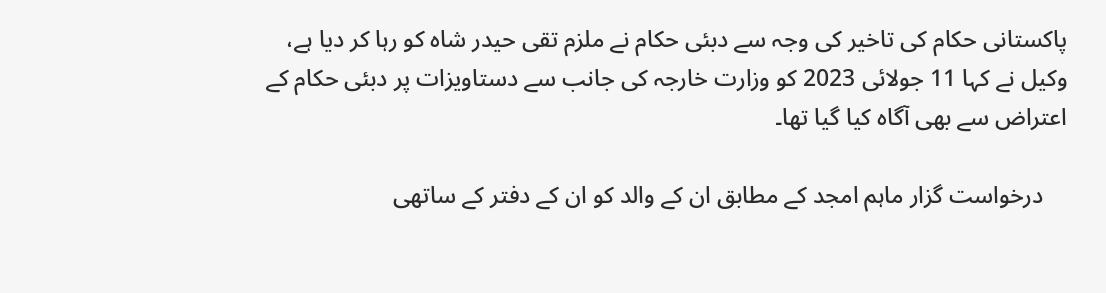پاکستانی حکام کی تاخیر کی وجہ سے دبئی حکام نے ملزم تقی حیدر شاہ کو رہا کر دیا ہے، وکیل نے کہا 11 جولائی 2023 کو وزارت خارجہ کی جانب سے دستاویزات پر دبئی حکام کے اعتراض سے بھی آگاہ کیا گیا تھا۔

    درخواست گزار ماہم امجد کے مطابق ان کے والد کو ان کے دفتر کے ساتھی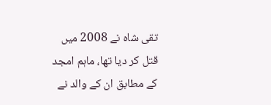تقی شاہ نے 2008 میں قتل کر دیا تھا، ماہم امجد کے مطابق ان کے والد نے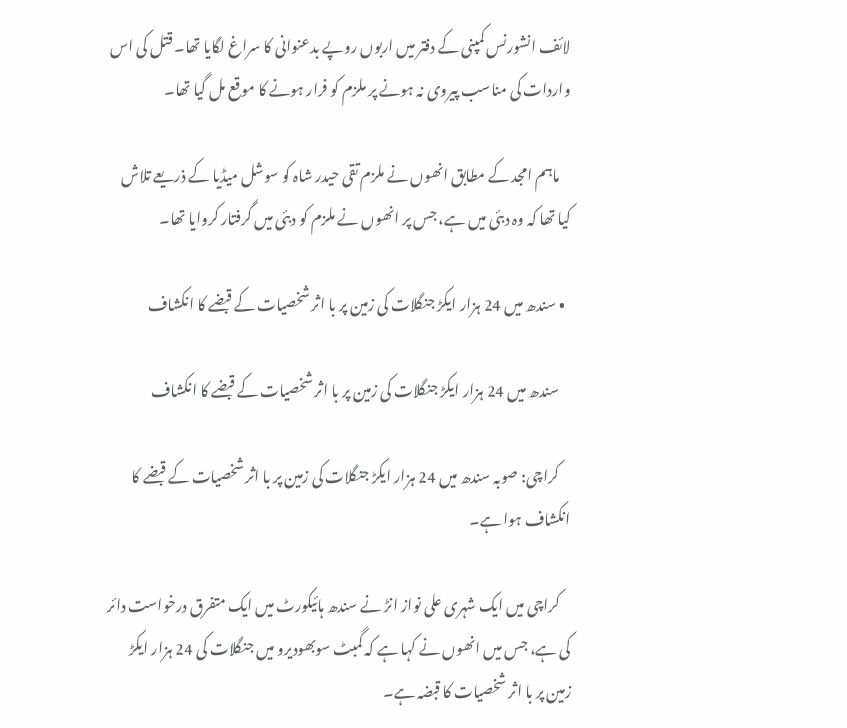لائف انشورنس کمپنی کے دفتر میں اربوں روپے بدعنوانی کا سراغ لگایا تھا۔ قتل کی اس واردات کی مناسب پیروی نہ ہونے پر ملزم کو فرار ہونے کا موقع مل گیا تھا۔

    ماہم امجد کے مطابق انھوں نے ملزم تقی حیدر شاہ کو سوشل میڈیا کے ذریعے تلاش کیا تھا کہ وہ دبئی میں ہے، جس پر انھوں نے ملزم کو دبئی میں گرفتار کروایا تھا۔

  • سندھ میں 24 ہزار ایکڑ جنگلات کی زمین پر با اثر شخصیات کے قبضے کا انکشاف

    سندھ میں 24 ہزار ایکڑ جنگلات کی زمین پر با اثر شخصیات کے قبضے کا انکشاف

    کراچی: صوبہ سندھ میں 24 ہزار ایکڑ جنگلات کی زمین پر با اثر شخصیات کے قبضے کا انکشاف ہوا ہے۔

    کراچی میں ایک شہری علی نواز انڑ نے سندھ ہائیکورٹ میں ایک متفرق درخواست دائر کی ہے، جس میں انھوں نے کہا ہے کہ گمبٹ سوبھودیرو میں جنگلات کی 24 ہزار ایکڑ زمین پر با اثر شخصیات کا قبضہ ہے۔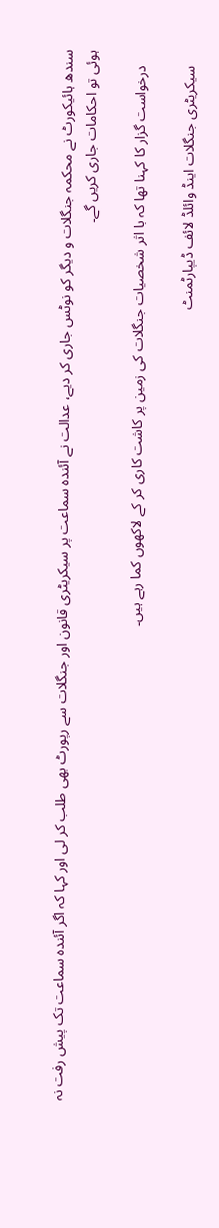سندھ ہائیکورٹ نے محکمہ جنگلات و دیگر کو نوٹس جاری کر دیے، عدالت نے آئندہ سماعت پر سیکریٹری قانون اور جنگلات سے رپورٹ بھی طلب کر لی اور کہا کہ اگر آئندہ سماعت تک پیش رفت نہ ہوئی تو احکامات جاری کریں گے۔

    درخواست گزار کا کہنا تھا کہ با اثر شخصیات جنگلات کی زمین پر کاشت کاری کر کے لاکھوں کما رہے ہیں۔

    سیکریٹری جنگلات اینڈ وائلڈ لائف ڈیپارٹمنٹ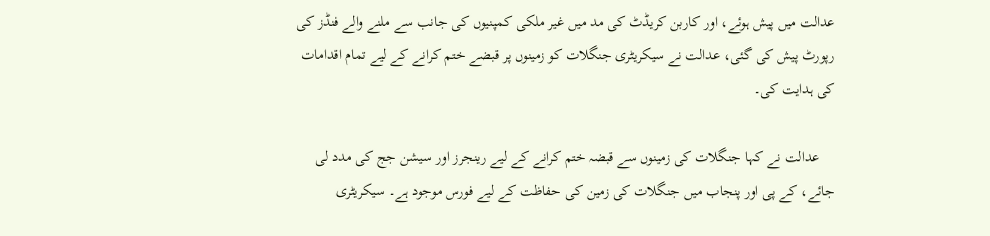عدالت میں پیش ہوئے، اور کاربن کریڈٹ کی مد میں غیر ملکی کمپنیوں کی جانب سے ملنے والے فنڈز کی رپورٹ پیش کی گئی، عدالت نے سیکریٹری جنگلات کو زمینوں پر قبضے ختم کرانے کے لیے تمام اقدامات کی ہدایت کی۔

    عدالت نے کہا جنگلات کی زمینوں سے قبضہ ختم کرانے کے لیے رینجرز اور سیشن جج کی مدد لی جائے، کے پی اور پنجاب میں جنگلات کی زمین کی حفاظت کے لیے فورس موجود ہے۔ سیکریٹری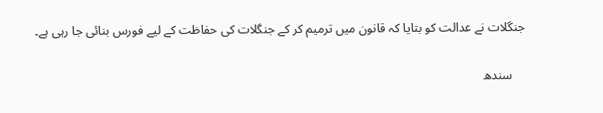جنگلات نے عدالت کو بتایا کہ قانون میں ترمیم کر کے جنگلات کی حفاظت کے لیے فورس بنائی جا رہی ہے۔

    سندھ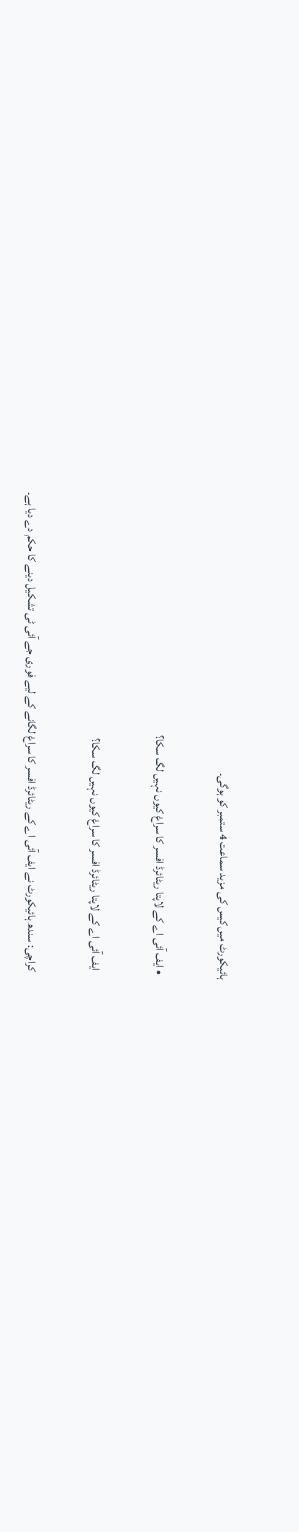ہائیکورٹ میں کیس کی مزید سماعت 4 ستمبر کو ہوگی۔

  • ایف آئی اے کے لاپتا ریٹائرڈ افسر کا سراغ کیوں نہیں لگ سکا؟

    ایف آئی اے کے لاپتا ریٹائرڈ افسر کا سراغ کیوں نہیں لگ سکا؟

    کراچی: سندھ ہائیکورٹ نے ایف آئی اے کے ریٹائرڈ افسر کا سراغ لگانے کے لیے فوری جے آئی ٹی تشکیل دینے کا حکم دے دیا ہے۔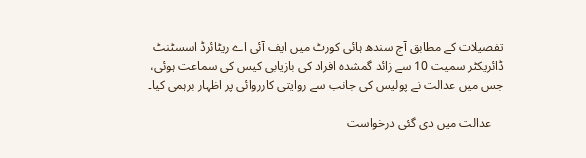تفصیلات کے مطابق آج سندھ ہائی کورٹ میں ایف آئی اے ریٹائرڈ اسسٹنٹ ڈائریکٹر سمیت 10 سے زائد گمشدہ افراد کی بازیابی کیس کی سماعت ہوئی، جس میں عدالت نے پولیس کی جانب سے روایتی کارروائی پر اظہار برہمی کیا۔

    عدالت میں دی گئی درخواست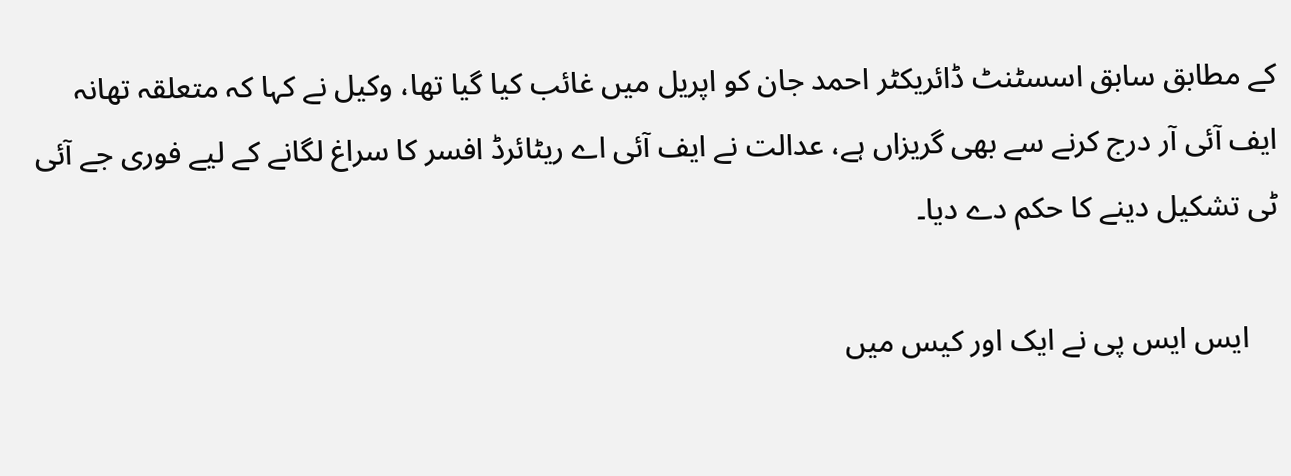کے مطابق سابق اسسٹنٹ ڈائریکٹر احمد جان کو اپریل میں غائب کیا گیا تھا، وکیل نے کہا کہ متعلقہ تھانہ ایف آئی آر درج کرنے سے بھی گریزاں ہے، عدالت نے ایف آئی اے ریٹائرڈ افسر کا سراغ لگانے کے لیے فوری جے آئی ٹی تشکیل دینے کا حکم دے دیا۔

    ایس ایس پی نے ایک اور کیس میں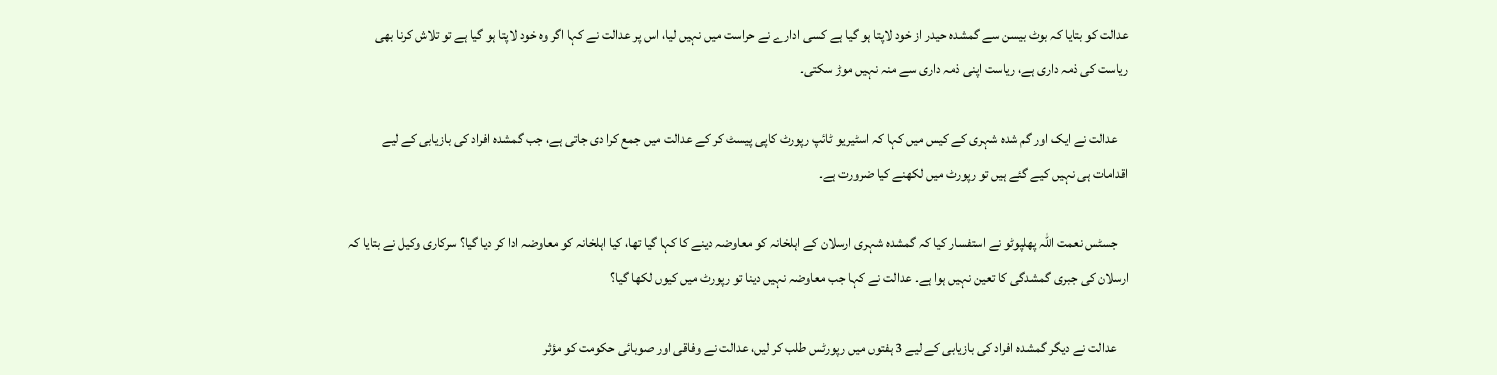عدالت کو بتایا کہ بوٹ بیسن سے گمشدہ حیدر از خود لاپتا ہو گیا ہے کسی ادارے نے حراست میں نہیں لیا، اس پر عدالت نے کہا اگر وہ خود لاپتا ہو گیا ہے تو تلاش کرنا بھی ریاست کی ذمہ داری ہے، ریاست اپنی ذمہ داری سے منہ نہیں موڑ سکتی۔

    عدالت نے ایک اور گم شدہ شہری کے کیس میں کہا کہ اسٹیریو ٹائپ رپورٹ کاپی پیسٹ کر کے عدالت میں جمع کرا دی جاتی ہے، جب گمشدہ افراد کی بازیابی کے لیے اقدامات ہی نہیں کیے گئے ہیں تو رپورٹ میں لکھنے کیا ضرورت ہے۔

    جسٹس نعمت اللہ پھلپوٹو نے استفسار کیا کہ گمشدہ شہری ارسلان کے اہلخانہ کو معاوضہ دینے کا کہا گیا تھا، کیا اہلخانہ کو معاوضہ ادا کر دیا گیا؟ سرکاری وکیل نے بتایا کہ ارسلان کی جبری گمشدگی کا تعین نہیں ہوا ہے۔ عدالت نے کہا جب معاوضہ نہیں دینا تو رپورٹ میں کیوں لکھا گیا؟

    عدالت نے دیگر گمشدہ افراد کی بازیابی کے لیے 3 ہفتوں میں رپورٹس طلب کر لیں، عدالت نے وفاقی اور صوبائی حکومت کو مؤثر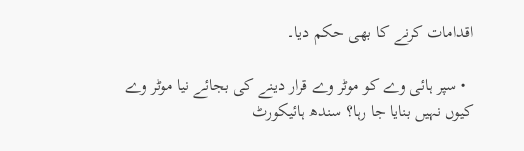اقدامات کرنے کا بھی حکم دیا۔

  • سپر ہائی وے کو موٹر وے قرار دینے کی بجائے نیا موٹر وے کیوں نہیں بنایا جا رہا؟ سندھ ہائیکورٹ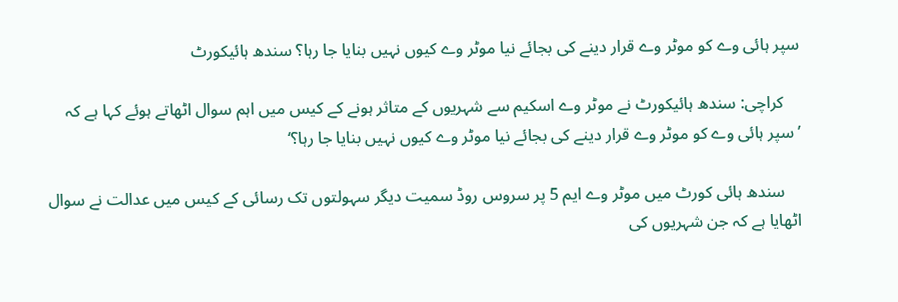سپر ہائی وے کو موٹر وے قرار دینے کی بجائے نیا موٹر وے کیوں نہیں بنایا جا رہا؟ سندھ ہائیکورٹ

    کراچی: سندھ ہائیکورٹ نے موٹر وے اسکیم سے شہریوں کے متاثر ہونے کے کیس میں اہم سوال اٹھاتے ہوئے کہا ہے کہ ’سپر ہائی وے کو موٹر وے قرار دینے کی بجائے نیا موٹر وے کیوں نہیں بنایا جا رہا؟‘

    سندھ ہائی کورٹ میں موٹر وے ایم 5 پر سروس روڈ سمیت دیگر سہولتوں تک رسائی کے کیس میں عدالت نے سوال اٹھایا ہے کہ جن شہریوں کی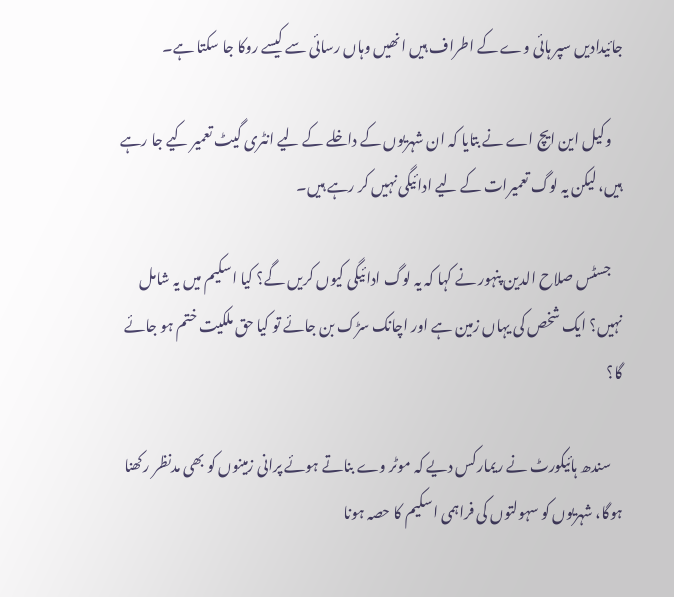جائیدادیں سپر ہائی وے کے اطراف ہیں انھیں وہاں رسائی سے کیسے روکا جا سکتا ہے۔

    وکیل این ایچ اے نے بتایا کہ ان شہریوں کے داخلے کے لیے انٹری گیٹ تعمیر کیے جا رہے ہیں، لیکن یہ لوگ تعمیرات کے لیے ادائیگی نہیں کر رہے ہیں۔

    جسٹس صلاح الدین پنہور نے کہا کہ یہ لوگ ادائیگی کیوں کریں گے؟ کیا اسکیم میں یہ شامل نہیں؟ ایک شخص کی یہاں زمین ہے اور اچانک سڑک بن جائے تو کیا حق ملکیت ختم ہو جائے گا؟

    سندھ ہائیکورٹ نے ریمارکس دیے کہ موٹر وے بناتے ہوئے پرانی زمینوں کو بھی مدنظر رکھنا ہوگا، شہریوں کو سہولتوں کی فراہمی اسکیم کا حصہ ہونا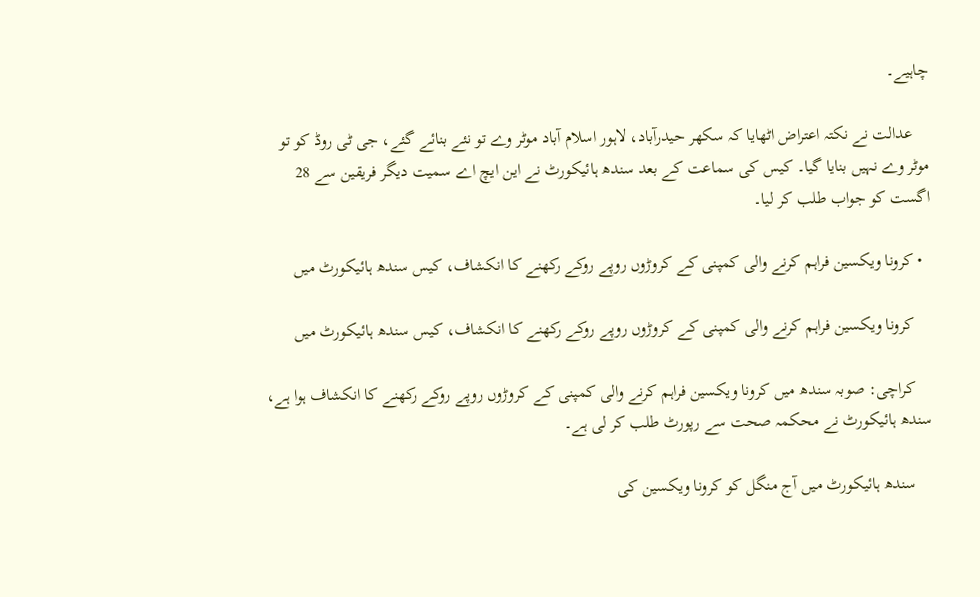چاہیے۔

    عدالت نے نکتہ اعتراض اٹھایا کہ سکھر حیدرآباد، لاہور اسلام آباد موٹر وے تو نئے بنائے گئے، جی ٹی روڈ کو تو موٹر وے نہیں بنایا گیا۔ کیس کی سماعت کے بعد سندھ ہائیکورٹ نے این ایچ اے سمیت دیگر فریقین سے 28 اگست کو جواب طلب کر لیا۔

  • کرونا ویکسین فراہم کرنے والی کمپنی کے کروڑوں روپے روکے رکھنے کا انکشاف، کیس سندھ ہائیکورٹ میں

    کرونا ویکسین فراہم کرنے والی کمپنی کے کروڑوں روپے روکے رکھنے کا انکشاف، کیس سندھ ہائیکورٹ میں

    کراچی: صوبہ سندھ میں کرونا ویکسین فراہم کرنے والی کمپنی کے کروڑوں روپے روکے رکھنے کا انکشاف ہوا ہے، سندھ ہائیکورٹ نے محکمہ صحت سے رپورٹ طلب کر لی ہے۔

    سندھ ہائیکورٹ میں آج منگل کو کرونا ویکسین کی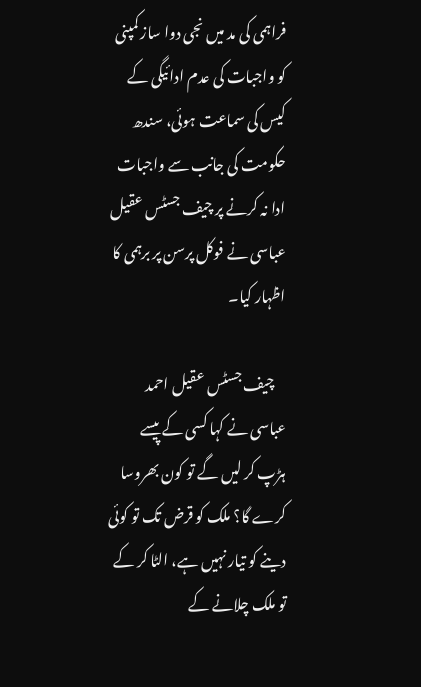فراہمی کی مد میں نجی دوا ساز کمپنی کو واجبات کی عدم ادائیگی کے کیس کی سماعت ہوئی، سندھ حکومت کی جانب سے واجبات ادا نہ کرنے پر چیف جسٹس عقیل عباسی نے فوکل پرسن پر برہمی کا اظہار کیا۔

    چیف جسٹس عقیل احمد عباسی نے کہا کسی کے پیسے ہڑپ کر لیں گے تو کون بھروسا کرے گا؟ ملک کو قرض تک تو کوئی دینے کو تیار نہیں ہے، الٹا کر کے تو ملک چلانے کے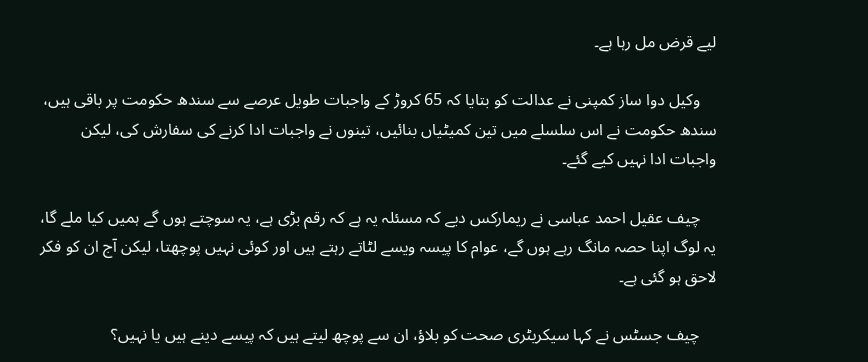لیے قرض مل رہا ہے۔

    وکیل دوا ساز کمپنی نے عدالت کو بتایا کہ 65 کروڑ کے واجبات طویل عرصے سے سندھ حکومت پر باقی ہیں، سندھ حکومت نے اس سلسلے میں تین کمیٹیاں بنائیں، تینوں نے واجبات ادا کرنے کی سفارش کی، لیکن واجبات ادا نہیں کیے گئے۔

    چیف عقیل احمد عباسی نے ریمارکس دیے کہ مسئلہ یہ ہے کہ رقم بڑی ہے، یہ سوچتے ہوں گے ہمیں کیا ملے گا، یہ لوگ اپنا حصہ مانگ رہے ہوں گے، عوام کا پیسہ ویسے لٹاتے رہتے ہیں اور کوئی نہیں پوچھتا، لیکن آج ان کو فکر لاحق ہو گئی ہے۔

    چیف جسٹس نے کہا سیکریٹری صحت کو بلاؤ، ان سے پوچھ لیتے ہیں کہ پیسے دینے ہیں یا نہیں؟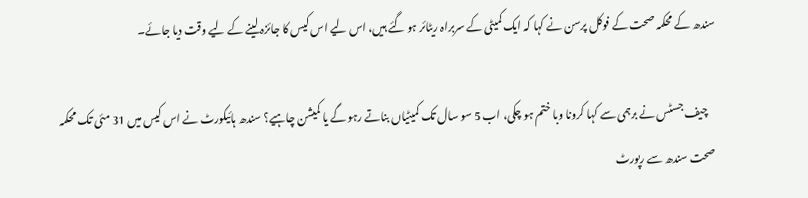سندھ کے محکمہ صحت کے فوکل پرسن نے کہا کہ ایک کمیٹی کے سربراہ ریٹائر ہو گئے ہیں، اس لیے اس کیس کا جائزہ لینے کے لیے وقت دیا جائے۔

    چیف جسٹس نے برہمی سے کہا کرونا وبا ختم ہو چکی، اب 5 سو سال تک کمیٹیاں بناتے رہو گے یا کمیشن چاہیے؟ سندھ ہائیکورٹ نے اس کیس میں 31 مئی تک محکمہ صحت سندھ سے رپورٹ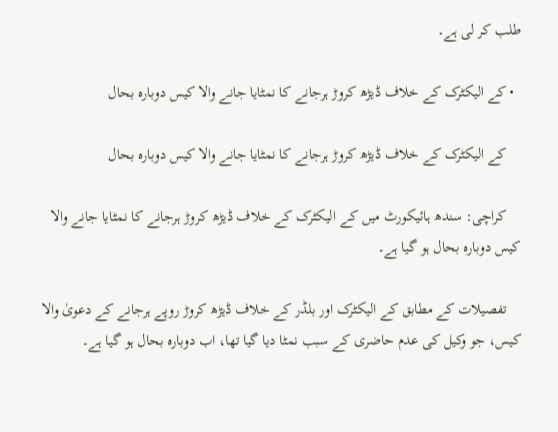طلب کر لی ہے۔

  • کے الیکٹرک کے خلاف ڈیڑھ کروڑ ہرجانے کا نمٹایا جانے والا کیس دوبارہ بحال

    کے الیکٹرک کے خلاف ڈیڑھ کروڑ ہرجانے کا نمٹایا جانے والا کیس دوبارہ بحال

    کراچی: سندھ ہائیکورٹ میں کے الیکٹرک کے خلاف ڈیڑھ کروڑ ہرجانے کا نمٹایا جانے والا کیس دوبارہ بحال ہو گیا ہے۔

    تفصیلات کے مطابق کے الیکٹرک اور بلڈر کے خلاف ڈیڑھ کروڑ روپے ہرجانے کے دعویٰ والا کیس، جو وکیل کی عدم حاضری کے سبب نمٹا دیا گیا تھا، اب دوبارہ بحال ہو گیا ہے۔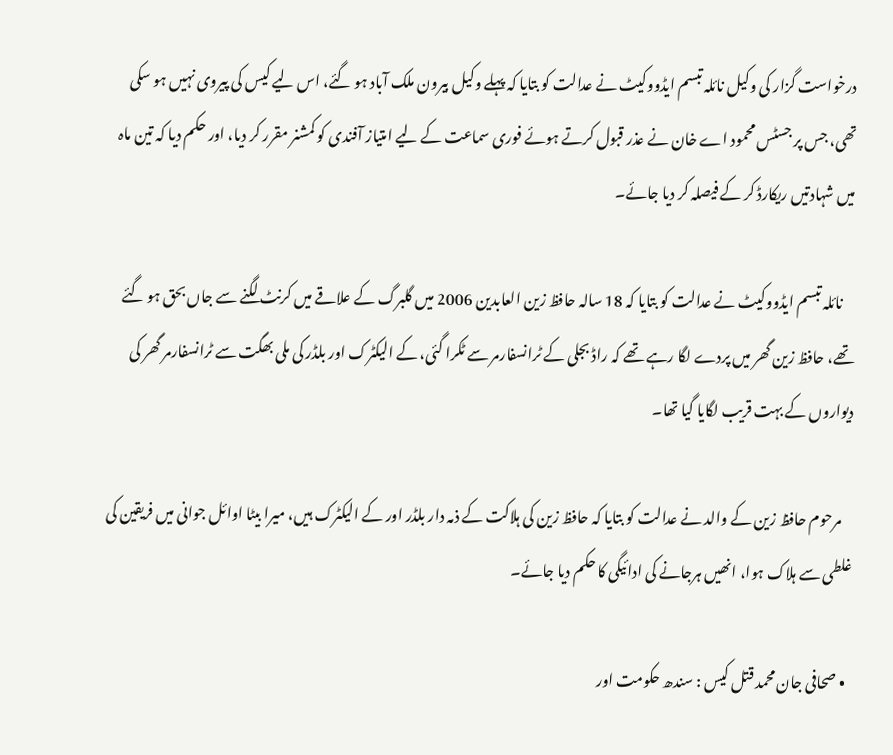درخواست گزار کی وکیل نائلہ تبسم ایڈووکیٹ نے عدالت کو بتایا کہ پہلے وکیل بیرون ملک آباد ہو گئے، اس لیے کیس کی پیروی نہیں ہو سکی تھی، جس پر جسٹس محمود اے خان نے عذر قبول کرتے ہوئے فوری سماعت کے لیے امتیاز آفندی کو کمشنر مقرر کر دیا، اور حکم دیا کہ تین ماہ میں شہادتیں ریکارڈ کر کے فیصلہ کر دیا جائے۔

    نائلہ تبسم ایڈووکیٹ نے عدالت کو بتایا کہ 18 سالہ حافظ زین العابدین 2006 میں گلبرگ کے علاقے میں کرنٹ لگنے سے جاں بحق ہو گئے تھے، حافظ زین گھر میں پردے لگا رہے تھے کہ راڈ بجلی کے ٹرانسفارمر سے ٹکرا گئی، کے الیکٹرک اور بلڈر کی ملی بھگت سے ٹرانسفارمر گھر کی دیواروں کے بہت قریب لگایا گیا تھا۔

    مرحوم حافظ زین کے والد نے عدالت کو بتایا کہ حافظ زین کی ہلاکت کے ذمہ دار بلڈر اور کے الیکٹرک ہیں، میرا بیٹا اوائل جوانی میں فریقین کی غلطی سے ہلاک ہوا، انھیں ہرجانے کی ادائیگی کا حکم دیا جائے۔

  • صحافی جان محمد قتل کیس : سندھ حکومت اور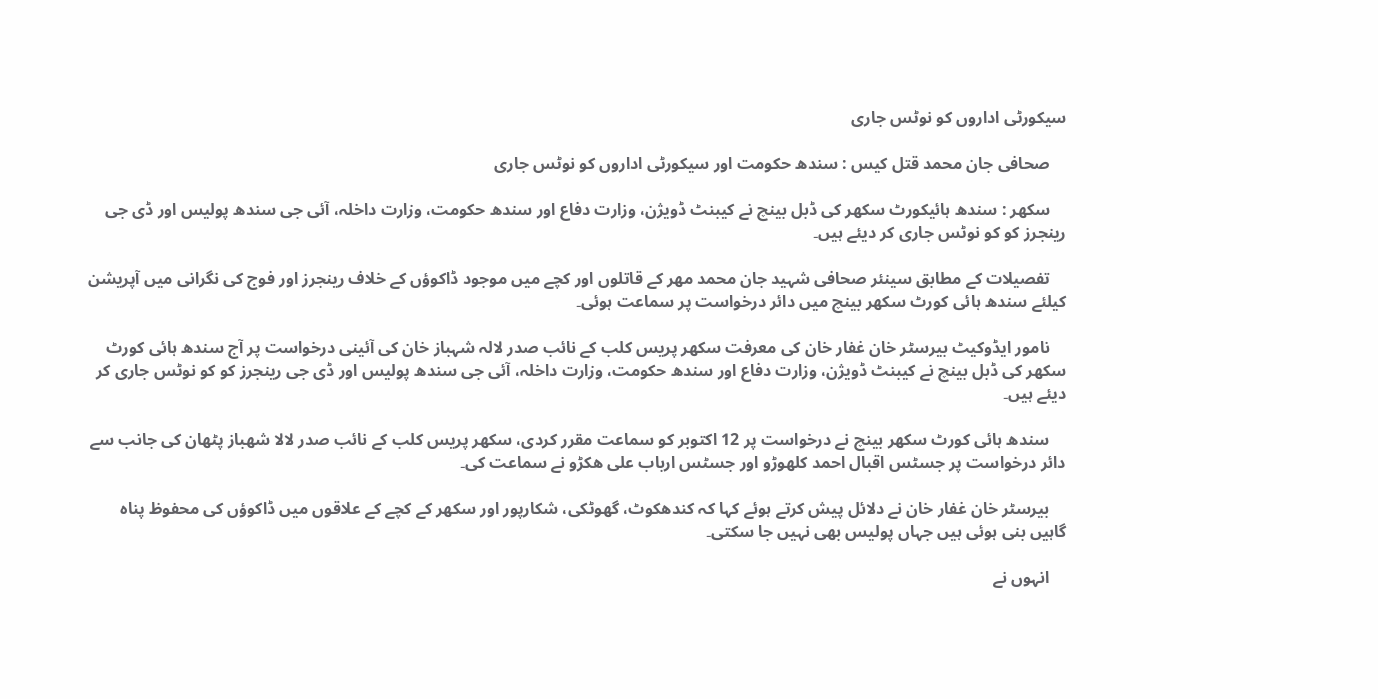سیکورٹی اداروں کو نوٹس جاری

    صحافی جان محمد قتل کیس : سندھ حکومت اور سیکورٹی اداروں کو نوٹس جاری

    سکھر : سندھ ہائیکورٹ سکھر کی ڈبل بینچ نے کیبنٹ ڈویژن، وزارت دفاع اور سندھ حکومت، وزارت داخلہ، آئی جی سندھ پولیس اور ڈی جی رینجرز کو کو نوٹس جاری کر دیئے ہیں۔

    تفصیلات کے مطابق سینئر صحافی شہید جان محمد مھر کے قاتلوں اور کچے میں موجود ڈاکوؤں کے خلاف رینجرز اور فوج کی نگرانی میں آپریشن کیلئے سندھ ہائی کورٹ سکھر بینچ میں دائر درخواست پر سماعت ہوئی۔

    نامور ایڈوکیٹ بیرسٹر خان غفار خان کی معرفت سکھر پریس کلب کے نائب صدر لالہ شہباز خان کی آئینی درخواست پر آج سندھ ہائی کورٹ سکھر کی ڈبل بینچ نے کیبنٹ ڈویژن، وزارت دفاع اور سندھ حکومت، وزارت داخلہ، آئی جی سندھ پولیس اور ڈی جی رینجرز کو کو نوٹس جاری کر دیئے ہیں۔

    سندھ ہائی کورٹ سکھر بینچ نے درخواست پر 12 اکتوبر کو سماعت مقرر کردی، سکھر پریس کلب کے نائب صدر لالا شھباز پٹھان کی جانب سے دائر درخواست پر جسٹس اقبال احمد کلھوڑو اور جسٹس ارباب علی ھکڑو نے سماعت کی۔

    بیرسٹر خان غفار خان نے دلائل پیش کرتے ہوئے کہا کہ کندھکوٹ، گھوٹکی، شکارپور اور سکھر کے کچے کے علاقوں میں ڈاکوؤں کی محفوظ پناہ گاہیں بنی ہوئی ہیں جہاں پولیس بھی نہیں جا سکتی۔

    انہوں نے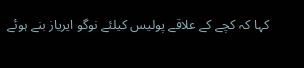کہا کہ کچے کے علاقے پولیس کیلئے نوگو ایریاز بنے ہوئے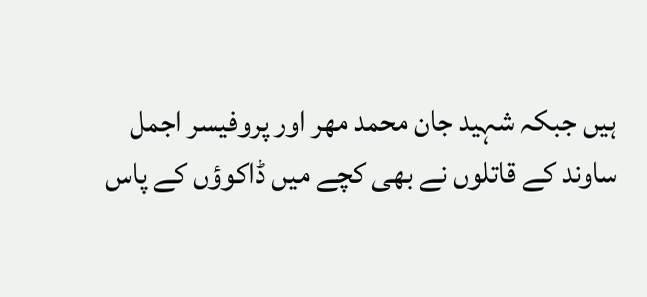ہیں جبکہ شہید جان محمد مھر اور پروفیسر اجمل ساوند کے قاتلوں نے بھی کچے میں ڈاکوؤں کے پاس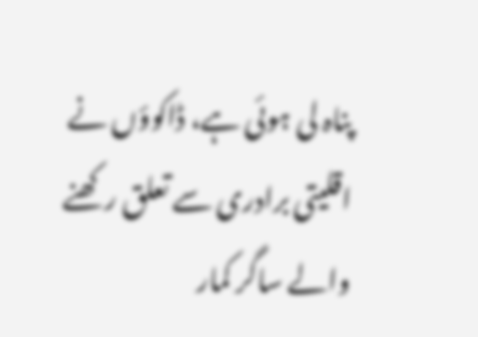پناہ لی ہوئی ہے، ڈاکوؤں نے اقلیتی برادری سے تعلق رکھنے والے ساگر کمار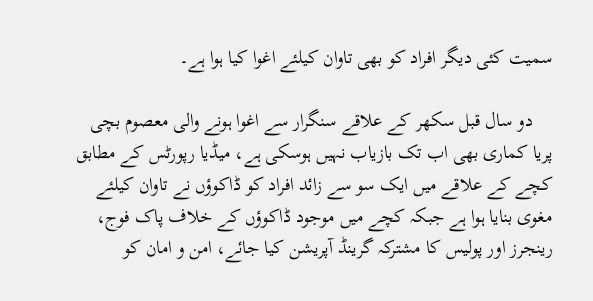سمیت کئی دیگر افراد کو بھی تاوان کیلئے اغوا کیا ہوا ہے۔

    دو سال قبل سکھر کے علاقے سنگرار سے اغوا ہونے والی معصوم بچی پریا کماری بھی اب تک بازیاب نہیں ہوسکی ہے، میڈیا رپورٹس کے مطابق کچے کے علاقے میں ایک سو سے زائد افراد کو ڈاکوؤں نے تاوان کیلئے مغوی بنایا ہوا ہے جبکہ کچے میں موجود ڈاکوؤں کے خلاف پاک فوج، رینجرز اور پولیس کا مشترکہ گرینڈ آپریشن کیا جائے، امن و امان کو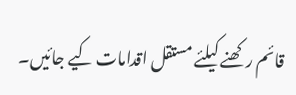قائم رکھنے کیلئے مستقل اقدامات کیے جائیں۔